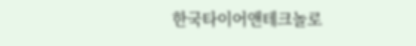한국타이어앤테크놀로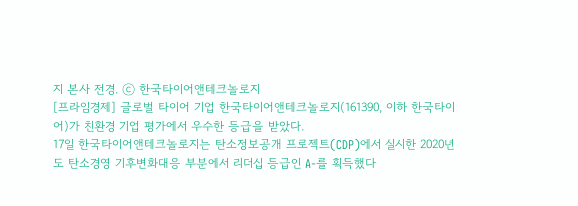지 본사 전경. ⓒ 한국타이어앤테크놀로지
[프라임경제] 글로벌 타이어 기업 한국타이어앤테크놀로지(161390, 이하 한국타이어)가 친환경 기업 평가에서 우수한 등급을 받았다.
17일 한국타이어앤테크놀로지는 탄소정보공개 프로젝트(CDP)에서 실시한 2020년도 탄소경영 기후변화대응 부분에서 리더십 등급인 A-를 획득했다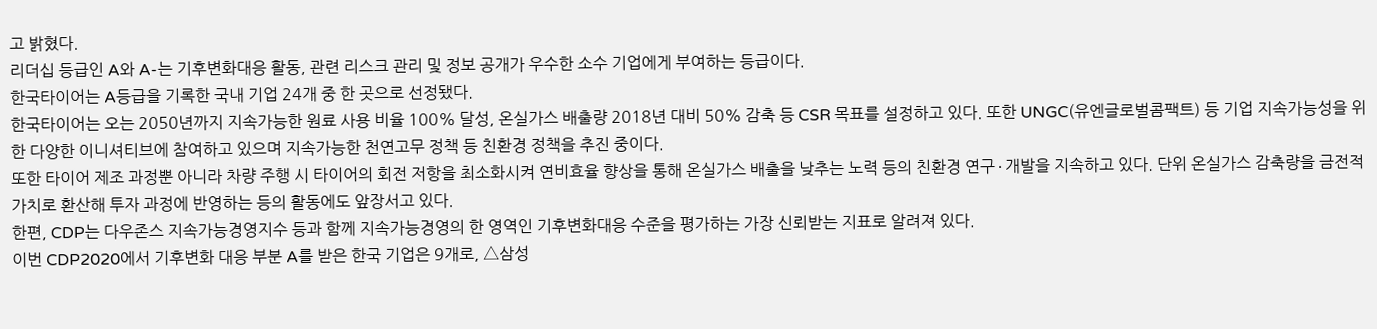고 밝혔다.
리더십 등급인 A와 A-는 기후변화대응 활동, 관련 리스크 관리 및 정보 공개가 우수한 소수 기업에게 부여하는 등급이다.
한국타이어는 A등급을 기록한 국내 기업 24개 중 한 곳으로 선정됐다.
한국타이어는 오는 2050년까지 지속가능한 원료 사용 비율 100% 달성, 온실가스 배출량 2018년 대비 50% 감축 등 CSR 목표를 설정하고 있다. 또한 UNGC(유엔글로벌콤팩트) 등 기업 지속가능성을 위한 다양한 이니셔티브에 참여하고 있으며 지속가능한 천연고무 정책 등 친환경 정책을 추진 중이다.
또한 타이어 제조 과정뿐 아니라 차량 주행 시 타이어의 회전 저항을 최소화시켜 연비효율 향상을 통해 온실가스 배출을 낮추는 노력 등의 친환경 연구∙개발을 지속하고 있다. 단위 온실가스 감축량을 금전적 가치로 환산해 투자 과정에 반영하는 등의 활동에도 앞장서고 있다.
한편, CDP는 다우존스 지속가능경영지수 등과 함께 지속가능경영의 한 영역인 기후변화대응 수준을 평가하는 가장 신뢰받는 지표로 알려져 있다.
이번 CDP2020에서 기후변화 대응 부분 A를 받은 한국 기업은 9개로, △삼성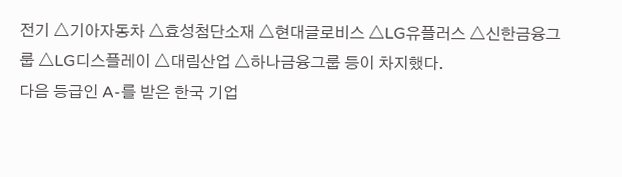전기 △기아자동차 △효성첨단소재 △현대글로비스 △LG유플러스 △신한금융그룹 △LG디스플레이 △대림산업 △하나금융그룹 등이 차지했다.
다음 등급인 A-를 받은 한국 기업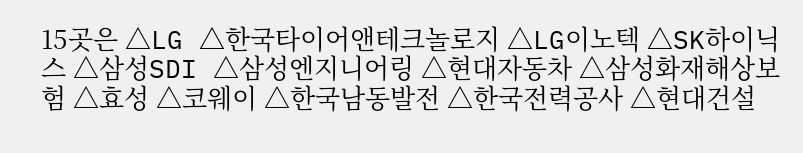15곳은 △LG △한국타이어앤테크놀로지 △LG이노텍 △SK하이닉스 △삼성SDI △삼성엔지니어링 △현대자동차 △삼성화재해상보험 △효성 △코웨이 △한국남동발전 △한국전력공사 △현대건설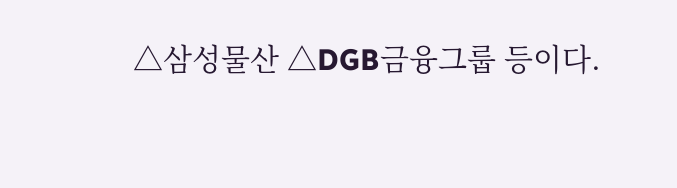△삼성물산 △DGB금융그룹 등이다.